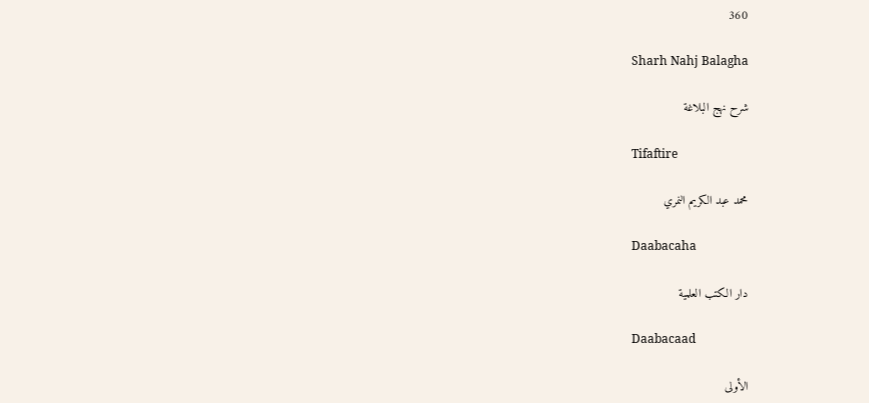360

Sharh Nahj Balagha

شرح نهج البلاغة

Tifaftire

محمد عبد الكريم النمري

Daabacaha

دار الكتب العلمية

Daabacaad

الأولى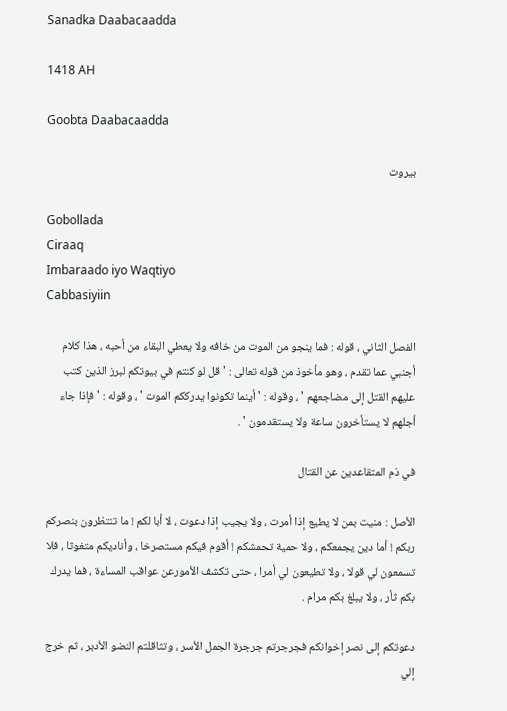Sanadka Daabacaadda

1418 AH

Goobta Daabacaadda

بيروت

Gobollada
Ciraaq
Imbaraado iyo Waqtiyo
Cabbasiyiin

الفصل الثاني ، قوله : فما ينجو من الموت من خافه ولا يعطي البقاء من أحبه ، هذا كلام أجنبي عما تقدم ، وهو مأخوذ من قوله تعالى : ' قل لو كنتم في بيوتكم لبرز الذين كتب عليهم القتل إلى مضاجعهم ' ، وقوله : ' أينما تكونوا يدرككم الموت ' ، وقوله : ' فإذا جاء أجلهم لا يستأخرون ساعة ولا يستقدمون ' .

في ذم المتقاعدين عن القتال

الأصل : منيت بمن لا يطيع إذا أمرت ، ولا يجيب إذا دعوت ، لا أبا لكم ! ما تنتظرون بنصركم ربكم ! أما دين يجمعكم ، ولا حمية تحمشكم ! أقوم فيكم مستصرخا ، وأناديكم متغوثا ، فلا تسمعون لي قولا ، ولا تطيعون لي أمرا ، حتى تكشف الأمورعن عواقب المساءة ، فما يدرك بكم ثأر ، ولا يبلغ بكم مرام .

دعوتكم إلى نصر إخوانكم فجرجرتم جرجرة الجمل الأسر ، وتثاقلتم النضو الأدبر ، ثم خرج إلي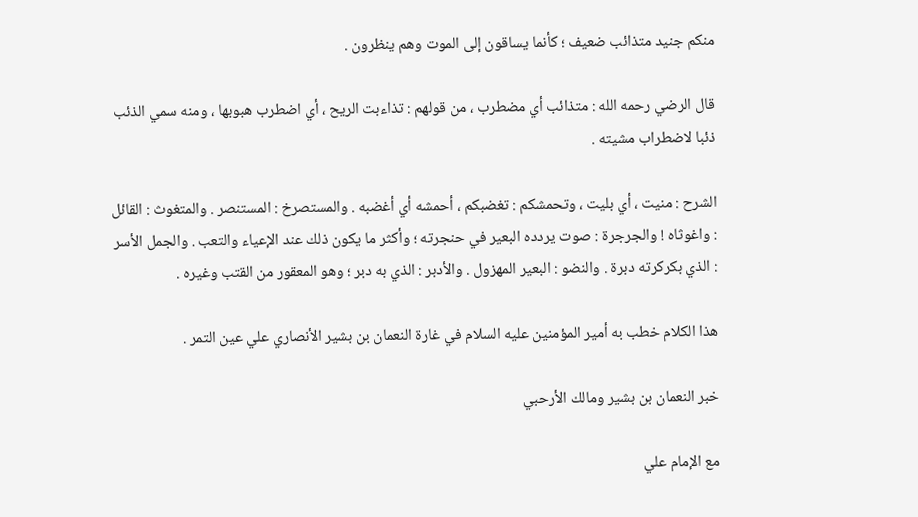منكم جنيد متذائب ضعيف ؛ كأنما يساقون إلى الموت وهم ينظرون .

قال الرضي رحمه الله : متذائب أي مضطرب ، من قولهم : تذاءبت الريح ، أي اضطرب هبوبها ، ومنه سمي الذئب ذئبا لاضطراب مشيته .

الشرح : منيت ، أي بليت ، وتحمشكم : تغضبكم ، أحمشه أي أغضبه . والمستصرخ : المستنصر . والمتغوث : القائل : واغوثاه ! والجرجرة : صوت يردده البعير في حنجرته ؛ وأكثر ما يكون ذلك عند الإعياء والتعب . والجمل الأسر : الذي بكركرته دبرة . والنضو : البعير المهزول . والأدبر : الذي به دبر ؛ وهو المعقور من القتب وغيره .

هذا الكلام خطب به أمير المؤمنين عليه السلام في غارة النعمان بن بشير الأنصاري علي عين التمر .

خبر النعمان بن بشير ومالك الأرحبي

مع الإمام علي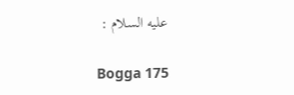عليه السلام :

Bogga 175